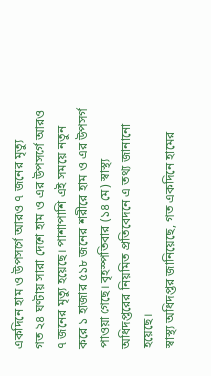একদিনে হাম ও উপসর্গে আরও ৭ জনের মৃত্যু
গত ২৪ ঘণ্টায় সারা দেশে হাম ও এর উপসর্গে আরও ৭ জনের মৃত্যু হয়েছে। পাশাপাশি এই সময়ে নতুন করে ১ হাজার ৫১৮ জনের শরীরে হাম ও এর উপসর্গ পাওয়া গেছে। বৃহস্পতিবার (১৪ মে) স্বাস্থ্য অধিদপ্তরের নিয়মিত প্রতিবেদনে এ তথ্য জানানো হয়েছে।
স্বাস্থ্য অধিদপ্তর জানিয়েছে, গত একদিনে হামের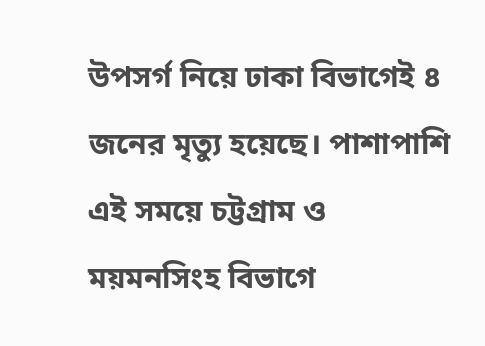উপসর্গ নিয়ে ঢাকা বিভাগেই ৪ জনের মৃত্যু হয়েছে। পাশাপাশি এই সময়ে চট্টগ্রাম ও ময়মনসিংহ বিভাগে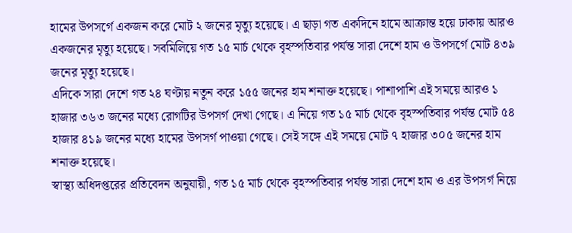হামের উপসর্গে একজন করে মোট ২ জনের মৃত্যু হয়েছে। এ ছাড়া গত একদিনে হামে আক্রান্ত হয়ে ঢাকায় আরও একজনের মৃত্যু হয়েছে। সবমিলিয়ে গত ১৫ মার্চ থেকে বৃহস্পতিবার পর্যন্ত সারা দেশে হাম ও উপসর্গে মোট ৪৩৯ জনের মৃত্যু হয়েছে।
এদিকে সারা দেশে গত ২৪ ঘণ্টায় নতুন করে ১৫৫ জনের হাম শনাক্ত হয়েছে। পাশাপাশি এই সময়ে আরও ১ হাজার ৩৬৩ জনের মধ্যে রোগটির উপসর্গ দেখা গেছে। এ নিয়ে গত ১৫ মার্চ থেকে বৃহস্পতিবার পর্যন্ত মোট ৫৪ হাজার ৪১৯ জনের মধ্যে হামের উপসর্গ পাওয়া গেছে। সেই সঙ্গে এই সময়ে মোট ৭ হাজার ৩০৫ জনের হাম শনাক্ত হয়েছে।
স্বাস্থ্য অধিদপ্তরের প্রতিবেদন অনুযায়ী, গত ১৫ মার্চ থেকে বৃহস্পতিবার পর্যন্ত সারা দেশে হাম ও এর উপসর্গ নিয়ে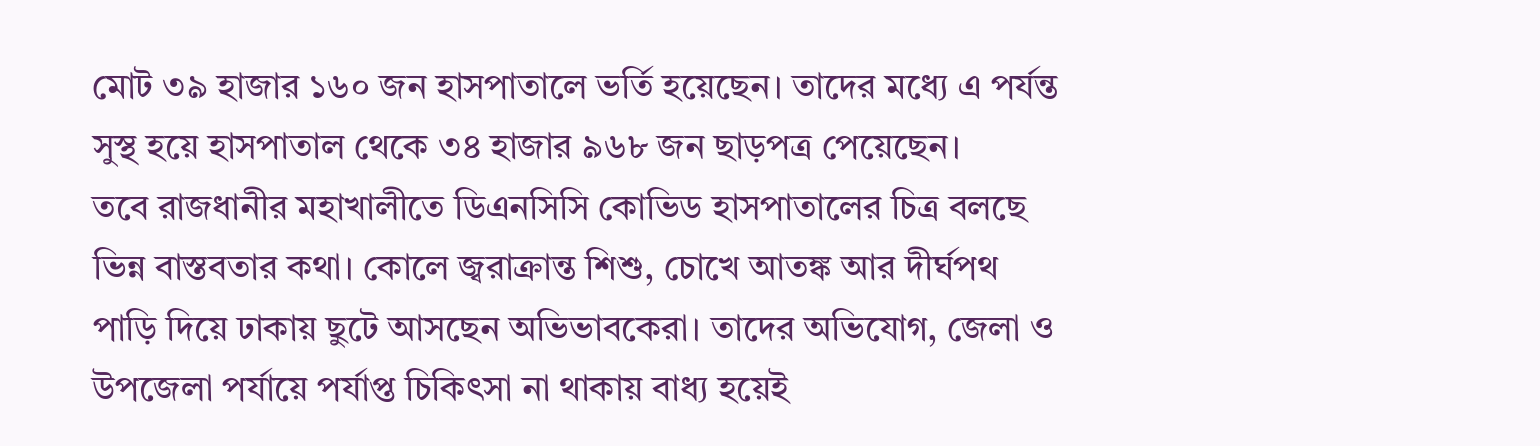মোট ৩৯ হাজার ১৬০ জন হাসপাতালে ভর্তি হয়েছেন। তাদের মধ্যে এ পর্যন্ত সুস্থ হয়ে হাসপাতাল থেকে ৩৪ হাজার ৯৬৮ জন ছাড়পত্র পেয়েছেন।
তবে রাজধানীর মহাখালীতে ডিএনসিসি কোভিড হাসপাতালের চিত্র বলছে ভিন্ন বাস্তবতার কথা। কোলে জ্বরাক্রান্ত শিশু, চোখে আতঙ্ক আর দীর্ঘপথ পাড়ি দিয়ে ঢাকায় ছুটে আসছেন অভিভাবকেরা। তাদের অভিযোগ, জেলা ও উপজেলা পর্যায়ে পর্যাপ্ত চিকিৎসা না থাকায় বাধ্য হয়েই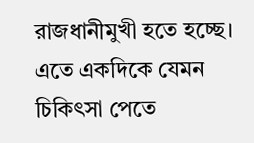রাজধানীমুখী হতে হচ্ছে। এতে একদিকে যেমন চিকিৎসা পেতে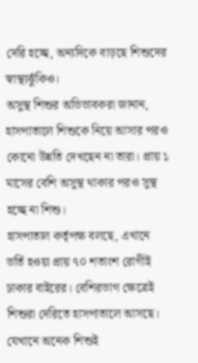দেরি হচ্ছে, অন্যদিকে বাড়ছে শিশুদের স্বাস্থ্যঝুঁকিও।
অসুস্থ শিশুর অভিভাবকরা জানান, হাসপাতালে শিশুকে নিয়ে আসার পরও কোনো উন্নতি দেখছেন না তারা। প্রায় ১ মাসের বেশি অসুস্থ থাকার পরও সুস্থ হচ্ছে না শিশু।
হাসপাতাল কর্তৃপক্ষ বলছে, এখানে ভর্তি হওয়া প্রায় ৭০ শতাংশ রোগীই ঢাকার বাইরের। বেশিরভাগ ক্ষেত্রেই শিশুরা দেরিতে হাসপাতালে আসছে। যেখানে অনেক শিশুই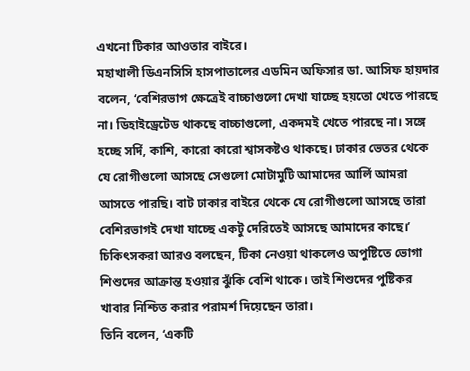এখনো টিকার আওতার বাইরে।
মহাখালী ডিএনসিসি হাসপাতালের এডমিন অফিসার ডা. আসিফ হায়দার বলেন, ‘বেশিরভাগ ক্ষেত্রেই বাচ্চাগুলো দেখা যাচ্ছে হয়তো খেতে পারছে না। ডিহাইড্রেটেড থাকছে বাচ্চাগুলো, একদমই খেতে পারছে না। সঙ্গে হচ্ছে সর্দি, কাশি, কারো কারো শ্বাসকষ্টও থাকছে। ঢাকার ভেতর থেকে যে রোগীগুলো আসছে সেগুলো মোটামুটি আমাদের আর্লি আমরা আসতে পারছি। বাট ঢাকার বাইরে থেকে যে রোগীগুলো আসছে তারা বেশিরভাগই দেখা যাচ্ছে একটু দেরিতেই আসছে আমাদের কাছে।’
চিকিৎসকরা আরও বলছেন, টিকা নেওয়া থাকলেও অপুষ্টিতে ভোগা শিশুদের আক্রান্ত হওয়ার ঝুঁকি বেশি থাকে। তাই শিশুদের পুষ্টিকর খাবার নিশ্চিত করার পরামর্শ দিয়েছেন তারা।
তিনি বলেন, ‘একটি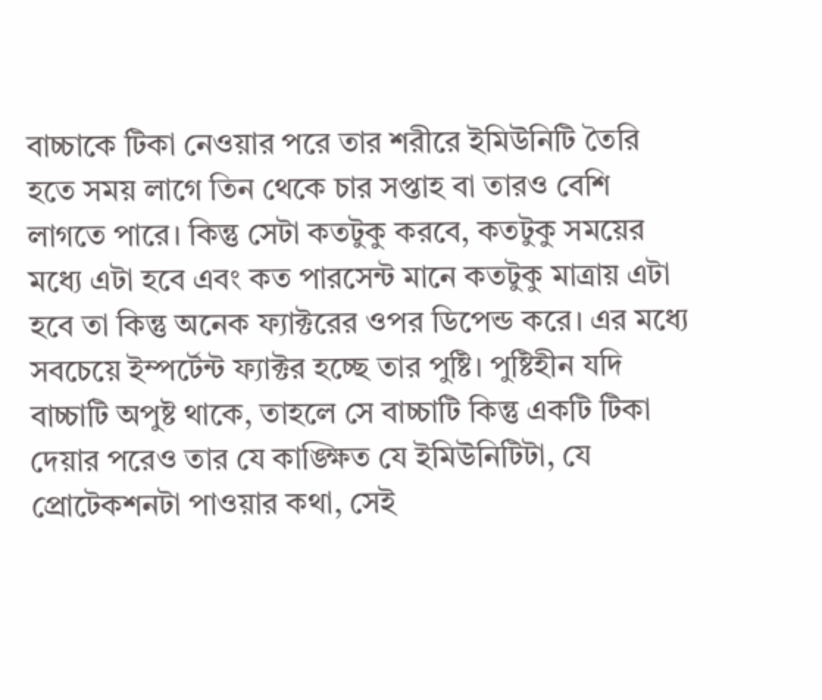বাচ্চাকে টিকা নেওয়ার পরে তার শরীরে ইমিউনিটি তৈরি হতে সময় লাগে তিন থেকে চার সপ্তাহ বা তারও বেশি লাগতে পারে। কিন্তু সেটা কতটুকু করবে, কতটুকু সময়ের মধ্যে এটা হবে এবং কত পারসেন্ট মানে কতটুকু মাত্রায় এটা হবে তা কিন্তু অনেক ফ্যাক্টরের ওপর ডিপেন্ড করে। এর মধ্যে সবচেয়ে ইম্পর্টেন্ট ফ্যাক্টর হচ্ছে তার পুষ্টি। পুষ্টিহীন যদি বাচ্চাটি অপুষ্ট থাকে, তাহলে সে বাচ্চাটি কিন্তু একটি টিকা দেয়ার পরেও তার যে কাঙ্ক্ষিত যে ইমিউনিটিটা, যে প্রোটেকশনটা পাওয়ার কথা, সেই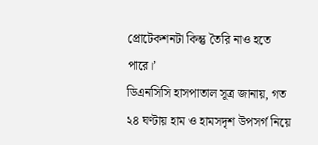প্রোটেকশনটা কিন্তু তৈরি নাও হতে পারে।’
ডিএনসিসি হাসপাতাল সূত্র জানায়, গত ২৪ ঘণ্টায় হাম ও হামসদৃশ উপসর্গ নিয়ে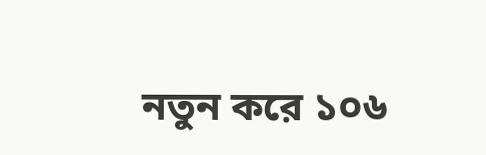নতুন করে ১০৬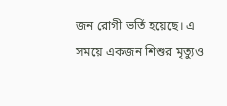জন রোগী ভর্তি হয়েছে। এ সময়ে একজন শিশুর মৃত্যুও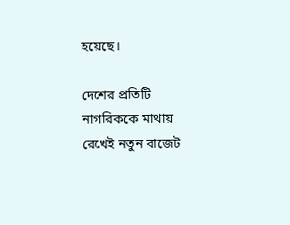হয়েছে।

দেশের প্রতিটি নাগরিককে মাথায় রেখেই নতুন বাজেট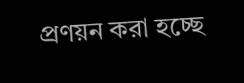প্রণয়ন করা হচ্ছে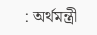: অর্থমন্ত্রী